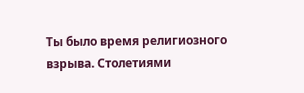Ты было время религиозного взрыва. Столетиями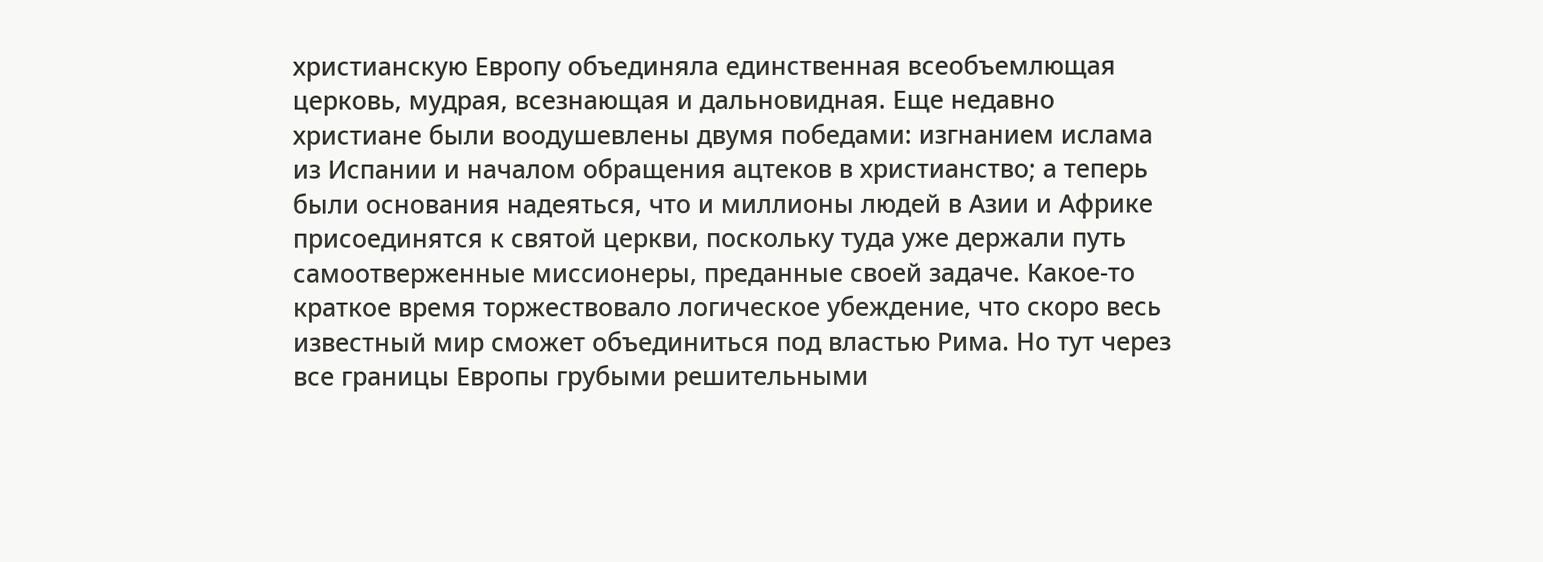христианскую Европу объединяла единственная всеобъемлющая церковь, мудрая, всезнающая и дальновидная. Еще недавно христиане были воодушевлены двумя победами: изгнанием ислама из Испании и началом обращения ацтеков в христианство; а теперь были основания надеяться, что и миллионы людей в Азии и Африке присоединятся к святой церкви, поскольку туда уже держали путь самоотверженные миссионеры, преданные своей задаче. Какое-то краткое время торжествовало логическое убеждение, что скоро весь известный мир сможет объединиться под властью Рима. Но тут через все границы Европы грубыми решительными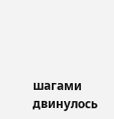шагами двинулось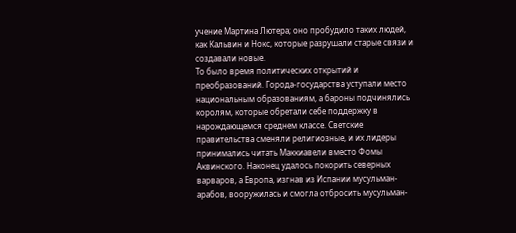учение Мартина Лютера; оно пробудило таких людей, как Кальвин и Нокс, которые разрушали старые связи и создавали новые.
То было время политических открытий и преобразований. Города-государства уступали место национальным образованиям, а бароны подчинялись королям, которые обретали себе поддержку в нарождающемся среднем классе. Светские правительства сменяли религиозные, и их лидеры принимались читать Маккиавели вместо Фомы Аквинского. Наконец удалось покорить северных варваров, а Европа, изгнав из Испании мусульман-арабов, вооружилась и смогла отбросить мусульман-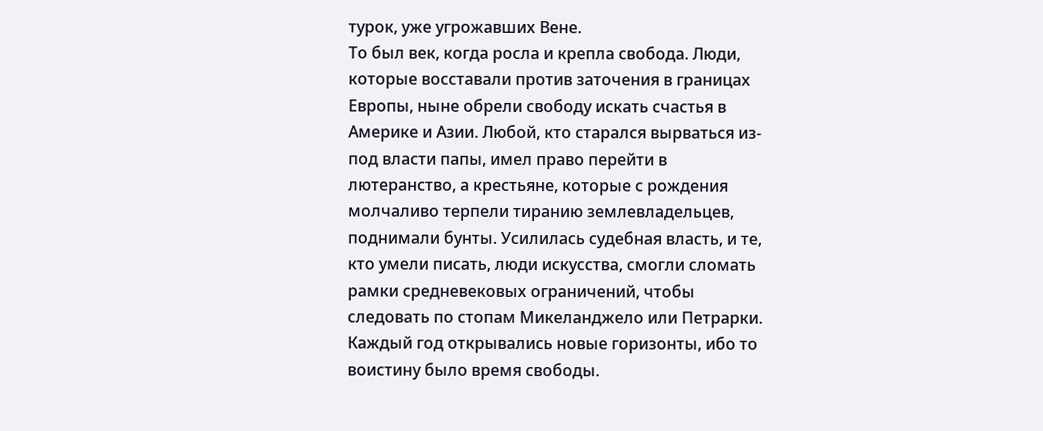турок, уже угрожавших Вене.
То был век, когда росла и крепла свобода. Люди, которые восставали против заточения в границах Европы, ныне обрели свободу искать счастья в Америке и Азии. Любой, кто старался вырваться из-под власти папы, имел право перейти в лютеранство, а крестьяне, которые с рождения молчаливо терпели тиранию землевладельцев, поднимали бунты. Усилилась судебная власть, и те, кто умели писать, люди искусства, смогли сломать рамки средневековых ограничений, чтобы следовать по стопам Микеланджело или Петрарки. Каждый год открывались новые горизонты, ибо то воистину было время свободы.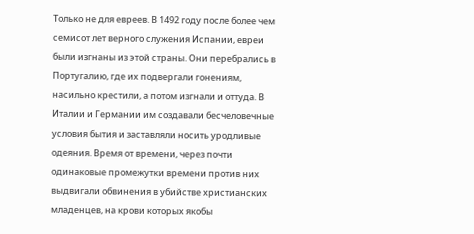Только не для евреев. В 1492 году после более чем семисот лет верного служения Испании, евреи были изгнаны из этой страны. Они перебрались в Португалию, где их подвергали гонениям, насильно крестили, а потом изгнали и оттуда. В Италии и Германии им создавали бесчеловечные условия бытия и заставляли носить уродливые одеяния. Время от времени, через почти одинаковые промежутки времени против них выдвигали обвинения в убийстве христианских младенцев, на крови которых якобы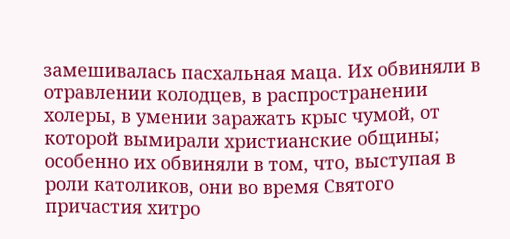замешивалась пасхальная маца. Их обвиняли в отравлении колодцев, в распространении холеры, в умении заражать крыс чумой, от которой вымирали христианские общины; особенно их обвиняли в том, что, выступая в роли католиков, они во время Святого причастия хитро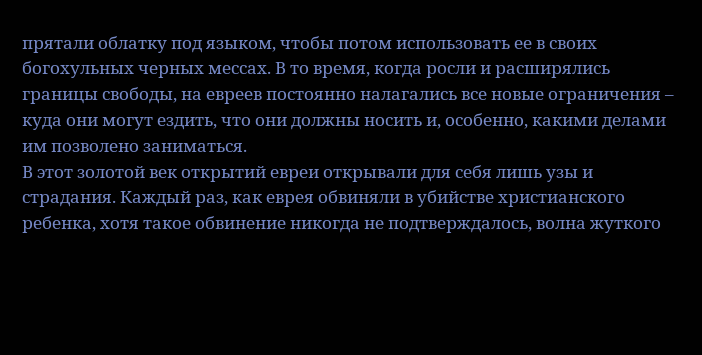прятали облатку под языком, чтобы потом использовать ее в своих богохульных черных мессах. В то время, когда росли и расширялись границы свободы, на евреев постоянно налагались все новые ограничения – куда они могут ездить, что они должны носить и, особенно, какими делами им позволено заниматься.
В этот золотой век открытий евреи открывали для себя лишь узы и страдания. Каждый раз, как еврея обвиняли в убийстве христианского ребенка, хотя такое обвинение никогда не подтверждалось, волна жуткого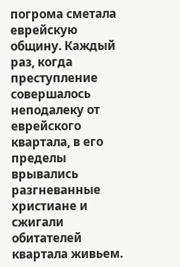погрома сметала еврейскую общину. Каждый раз, когда преступление совершалось неподалеку от еврейского квартала, в его пределы врывались разгневанные христиане и сжигали обитателей квартала живьем.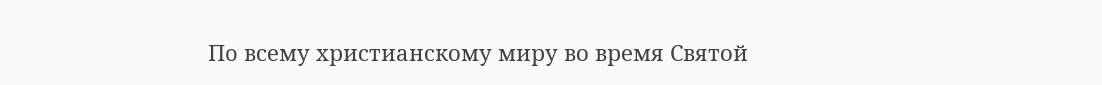Пo всему христианскому миру во время Святой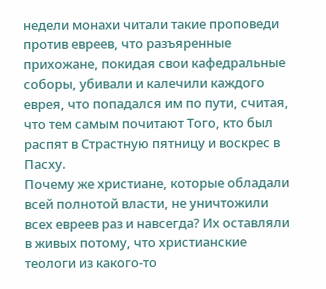недели монахи читали такие проповеди против евреев, что разъяренные прихожане, покидая свои кафедральные соборы, убивали и калечили каждого еврея, что попадался им по пути, считая, что тем самым почитают Того, кто был распят в Страстную пятницу и воскрес в Пасху.
Почему же христиане, которые обладали всей полнотой власти, не уничтожили всех евреев раз и навсегда? Их оставляли в живых потому, что христианские теологи из какого-то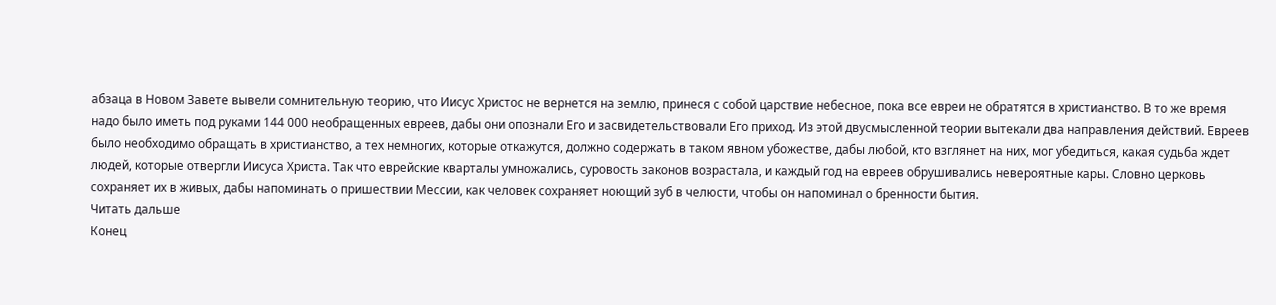абзаца в Новом Завете вывели сомнительную теорию, что Иисус Христос не вернется на землю, принеся с собой царствие небесное, пока все евреи не обратятся в христианство. В то же время надо было иметь под руками 144 000 необращенных евреев, дабы они опознали Его и засвидетельствовали Его приход. Из этой двусмысленной теории вытекали два направления действий. Евреев было необходимо обращать в христианство, а тех немногих, которые откажутся, должно содержать в таком явном убожестве, дабы любой, кто взглянет на них, мог убедиться, какая судьба ждет людей, которые отвергли Иисуса Христа. Так что еврейские кварталы умножались, суровость законов возрастала, и каждый год на евреев обрушивались невероятные кары. Словно церковь сохраняет их в живых, дабы напоминать о пришествии Мессии, как человек сохраняет ноющий зуб в челюсти, чтобы он напоминал о бренности бытия.
Читать дальше
Конец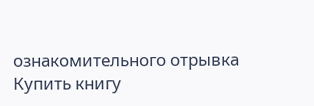ознакомительного отрывка
Купить книгу